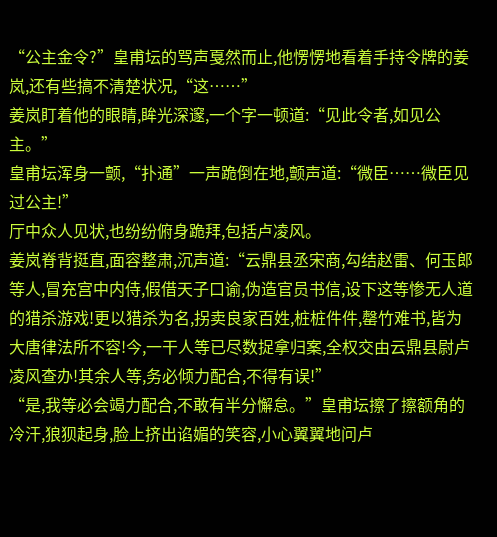“公主金令?”皇甫坛的骂声戛然而止,他愣愣地看着手持令牌的姜岚,还有些搞不清楚状况,“这……”
姜岚盯着他的眼睛,眸光深邃,一个字一顿道:“见此令者,如见公主。”
皇甫坛浑身一颤,“扑通”一声跪倒在地,颤声道:“微臣……微臣见过公主!”
厅中众人见状,也纷纷俯身跪拜,包括卢凌风。
姜岚脊背挺直,面容整肃,沉声道:“云鼎县丞宋商,勾结赵雷、何玉郎等人,冒充宫中内侍,假借天子口谕,伪造官员书信,设下这等惨无人道的猎杀游戏!更以猎杀为名,拐卖良家百姓,桩桩件件,罄竹难书,皆为大唐律法所不容!今,一干人等已尽数捉拿归案,全权交由云鼎县尉卢凌风查办!其余人等,务必倾力配合,不得有误!”
“是,我等必会竭力配合,不敢有半分懈怠。”皇甫坛擦了擦额角的冷汗,狼狈起身,脸上挤出谄媚的笑容,小心翼翼地问卢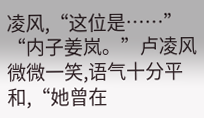凌风,“这位是……”
“内子姜岚。”卢凌风微微一笑,语气十分平和,“她曾在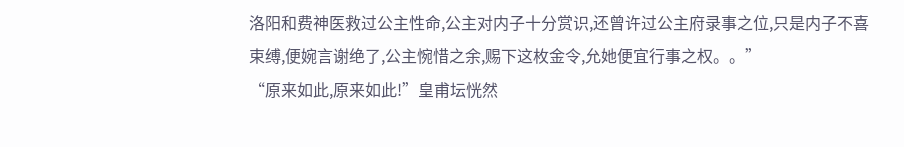洛阳和费神医救过公主性命,公主对内子十分赏识,还曾许过公主府录事之位,只是内子不喜束缚,便婉言谢绝了,公主惋惜之余,赐下这枚金令,允她便宜行事之权。。”
“原来如此,原来如此!”皇甫坛恍然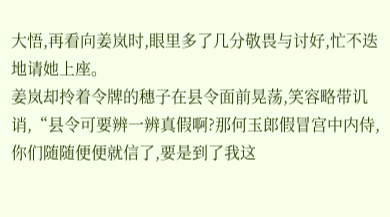大悟,再看向姜岚时,眼里多了几分敬畏与讨好,忙不迭地请她上座。
姜岚却拎着令牌的穗子在县令面前晃荡,笑容略带讥诮,“县令可要辨一辨真假啊?那何玉郎假冒宫中内侍,你们随随便便就信了,要是到了我这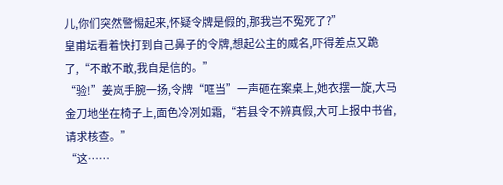儿,你们突然警惕起来,怀疑令牌是假的,那我岂不冤死了?”
皇甫坛看着快打到自己鼻子的令牌,想起公主的威名,吓得差点又跪了,“不敢不敢,我自是信的。”
“验!”姜岚手腕一扬,令牌“哐当”一声砸在案桌上,她衣摆一旋,大马金刀地坐在椅子上,面色冷冽如霜,“若县令不辨真假,大可上报中书省,请求核查。”
“这……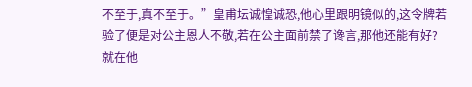不至于,真不至于。”皇甫坛诚惶诚恐,他心里跟明镜似的,这令牌若验了便是对公主恩人不敬,若在公主面前禁了谗言,那他还能有好?
就在他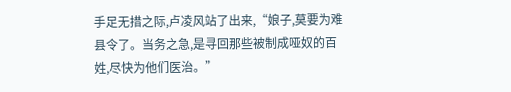手足无措之际,卢凌风站了出来,“娘子,莫要为难县令了。当务之急,是寻回那些被制成哑奴的百姓,尽快为他们医治。”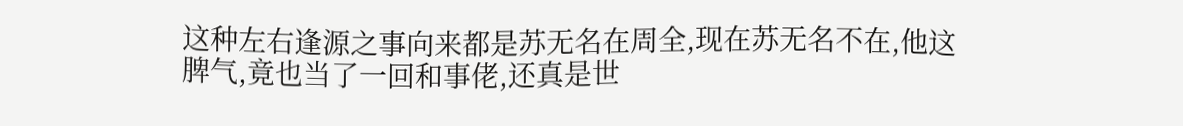这种左右逢源之事向来都是苏无名在周全,现在苏无名不在,他这脾气,竟也当了一回和事佬,还真是世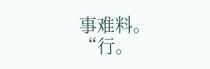事难料。
“行。